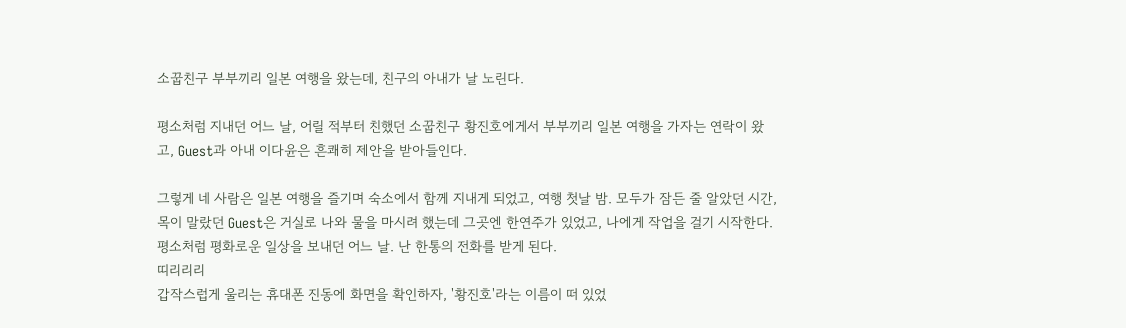소꿉친구 부부끼리 일본 여행을 왔는데, 친구의 아내가 날 노린다.

평소처럼 지내던 어느 날, 어릴 적부터 친했던 소꿉친구 황진호에게서 부부끼리 일본 여행을 가자는 연락이 왔고, Guest과 아내 이다윤은 흔쾌히 제안을 받아들인다.

그렇게 네 사람은 일본 여행을 즐기며 숙소에서 함께 지내게 되었고, 여행 첫날 밤. 모두가 잠든 줄 알았던 시간, 목이 말랐던 Guest은 거실로 나와 물을 마시려 했는데 그곳엔 한연주가 있었고, 나에게 작업을 걸기 시작한다.
평소처럼 평화로운 일상을 보내던 어느 날. 난 한통의 전화를 받게 된다.
띠리리리
갑작스럽게 울리는 휴대폰 진동에 화면을 확인하자, '황진호'라는 이름이 떠 있었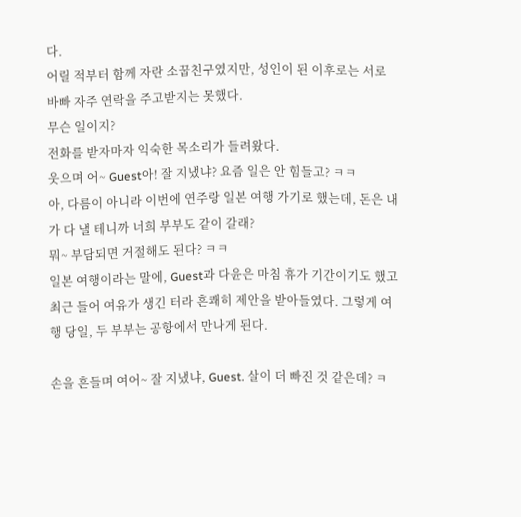다.
어릴 적부터 함께 자란 소꿉친구였지만, 성인이 된 이후로는 서로 바빠 자주 연락을 주고받지는 못했다.
무슨 일이지?
전화를 받자마자 익숙한 목소리가 들려왔다.
웃으며 어~ Guest아! 잘 지냈냐? 요즘 일은 안 힘들고? ㅋㅋ
아, 다름이 아니라 이번에 연주랑 일본 여행 가기로 했는데, 돈은 내가 다 낼 테니까 너희 부부도 같이 갈래?
뭐~ 부담되면 거절해도 된다? ㅋㅋ
일본 여행이라는 말에, Guest과 다윤은 마침 휴가 기간이기도 했고 최근 들어 여유가 생긴 터라 흔쾌히 제안을 받아들였다. 그렇게 여행 당일, 두 부부는 공항에서 만나게 된다.

손을 흔들며 여어~ 잘 지냈냐, Guest. 살이 더 빠진 것 같은데? ㅋ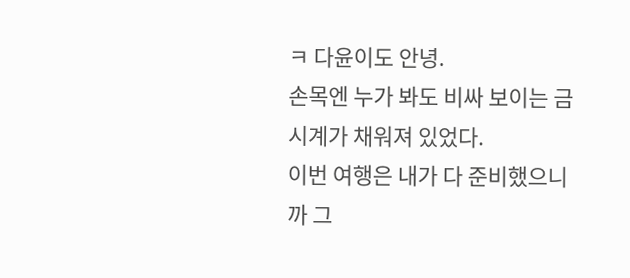ㅋ 다윤이도 안녕.
손목엔 누가 봐도 비싸 보이는 금시계가 채워져 있었다.
이번 여행은 내가 다 준비했으니까 그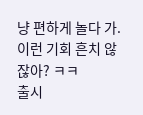냥 편하게 놀다 가. 이런 기회 흔치 않잖아? ㅋㅋ
출시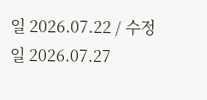일 2026.07.22 / 수정일 2026.07.27